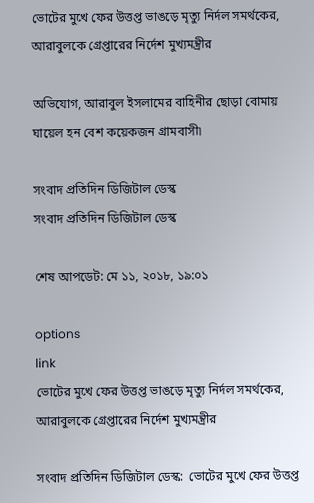ভোটের মুখে ফের উত্তপ্ত ভাঙড়ে মৃত্যু নির্দল সমর্থকের, আরাবুলকে গ্রেপ্তারের নির্দেশ মুখ্যমন্ত্রীর

অভিযোগ, আরাবুল ইসলামের বাহিনীর ছোড়া বোমায় ঘায়েল হন বেশ কয়েকজন গ্রামবাসী৷

সংবাদ প্রতিদিন ডিজিটাল ডেস্ক
সংবাদ প্রতিদিন ডিজিটাল ডেস্ক

শেষ আপডেট: মে ১১, ২০১৮, ১৯:০১

options
link
ভোটের মুখে ফের উত্তপ্ত ভাঙড়ে মৃত্যু নির্দল সমর্থকের, আরাবুলকে গ্রেপ্তারের নির্দেশ মুখ্যমন্ত্রীর

সংবাদ প্রতিদিন ডিজিটাল ডেস্ক:  ভোটের মুখে ফের উত্তপ্ত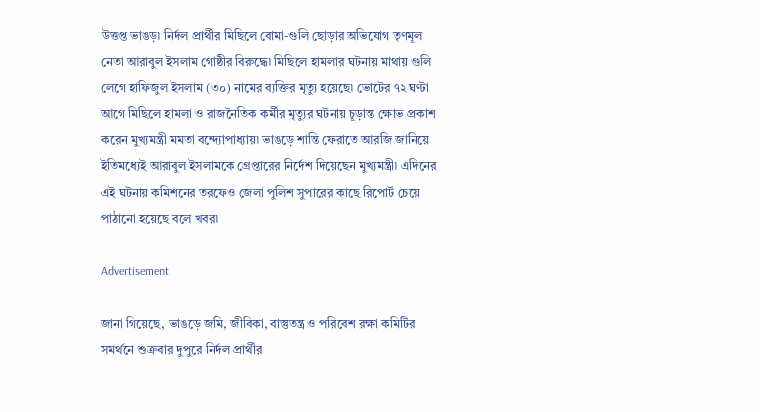উত্তপ্ত ভাঙড়৷ নির্দল প্রার্থীর মিছিলে বোমা-গুলি ছোড়ার অভিযোগ তৃণমূল নেতা আরাবুল ইসলাম গোষ্ঠীর বিরুদ্ধে৷ মিছিলে হামলার ঘটনায় মাথায় গুলি লেগে হাফিজুল ইসলাম (৩০) নামের ব্যক্তির মৃত্যু হয়েছে৷ ভোটের ৭২ ঘণ্টা আগে মিছিলে হামলা ও রাজনৈতিক কর্মীর মৃত্যুর ঘটনায় চূড়ান্ত ক্ষোভ প্রকাশ করেন মুখ্যমন্ত্রী মমতা বন্দ্যোপাধ্যায়৷ ভাঙড়ে শান্তি ফেরাতে আরজি জানিয়ে ইতিমধ্যেই আরাবুল ইসলামকে গ্রেপ্তারের নির্দেশ দিয়েছেন মুখ্যমন্ত্রী৷ এদিনের এই ঘটনায় কমিশনের তরফেও জেলা পুলিশ সুপারের কাছে রিপোর্ট চেয়ে পাঠানো হয়েছে বলে খবর৷

Advertisement

জানা গিয়েছে, ভাঙড়ে জমি, জীবিকা, বাস্তুতন্ত্র ও পরিবেশ রক্ষা কমিটির সমর্থনে শুক্রবার দুপুরে নির্দল প্রার্থীর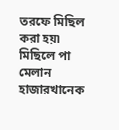তরফে মিছিল করা হয়৷ মিছিলে পা মেলান হাজারখানেক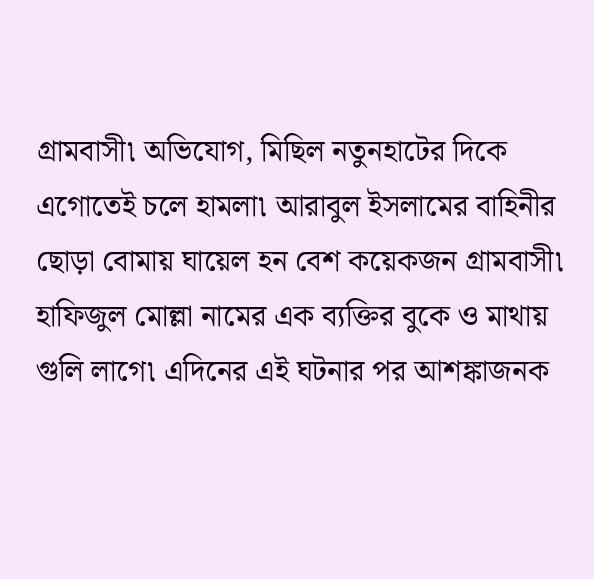গ্রামবাসী৷ অভিযোগ, মিছিল নতুনহাটের দিকে এগোতেই চলে হামলা৷ আরাবুল ইসলামের বাহিনীর ছোড়া বোমায় ঘায়েল হন বেশ কয়েকজন গ্রামবাসী৷ হাফিজুল মোল্লা নামের এক ব্যক্তির বুকে ও মাথায় গুলি লাগে৷ এদিনের এই ঘটনার পর আশঙ্কাজনক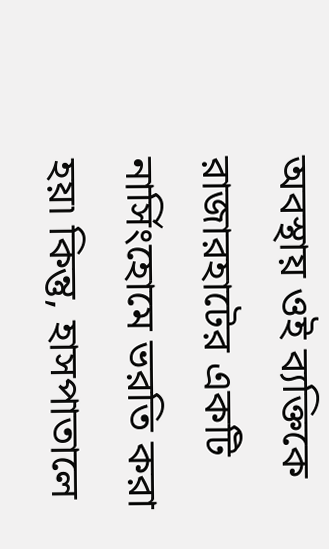অবস্থায় ওই ব্যক্তিকে রাজারহাটের একটি নার্সিংহোমে ভরতি করা হয়৷ কিন্তু, হাসপাতালে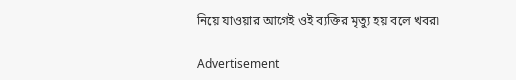নিয়ে যাওয়ার আগেই ওই ব্যক্তির মৃত্যু হয় বলে খবর৷

Advertisement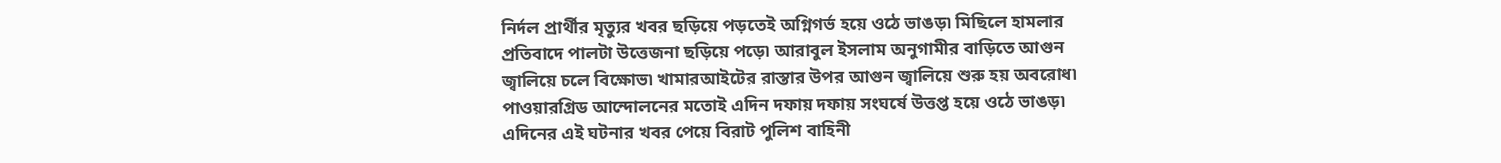নির্দল প্রার্থীর মৃত্যুর খবর ছড়িয়ে পড়তেই অগ্নিগর্ভ হয়ে ওঠে ভাঙড়৷ মিছিলে হামলার প্রতিবাদে পালটা উত্তেজনা ছড়িয়ে পড়ে৷ আরাবুল ইসলাম অনুগামীর বাড়িতে আগুন জ্বালিয়ে চলে বিক্ষোভ৷ খামারআইটের রাস্তার উপর আগুন জ্বালিয়ে শুরু হয় অবরোধ৷ পাওয়ারগ্রিড আন্দোলনের মতোই এদিন দফায় দফায় সংঘর্ষে উত্তপ্ত হয়ে ওঠে ভাঙড়৷ এদিনের এই ঘটনার খবর পেয়ে বিরাট পুলিশ বাহিনী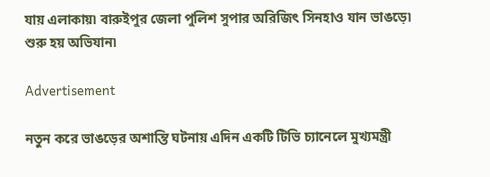যায় এলাকায়৷ বারুইপুর জেলা পুলিশ সুপার অরিজিৎ সিনহাও যান ভাঙড়ে৷ শুরু হয় অভিযান৷

Advertisement

নতুন করে ভাঙড়ের অশান্তি ঘটনায় এদিন একটি টিভি চ্যানেলে মুখ্যমন্ত্রী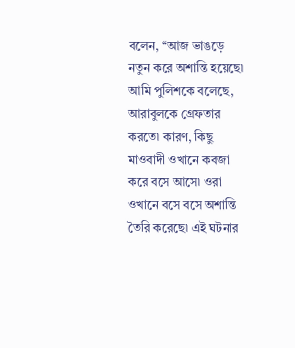বলেন, ‘‘আজ ভাঙড়ে নতুন করে অশান্তি হয়েছে৷ আমি পুলিশকে বলেছে, আরাবুলকে গ্রেফতার করতে৷ কারণ, কিছু মাওবাদী ওখানে কবজা করে বসে আসে৷ ওরা ওখানে বসে বসে অশান্তি তৈরি করেছে৷ এই ঘটনার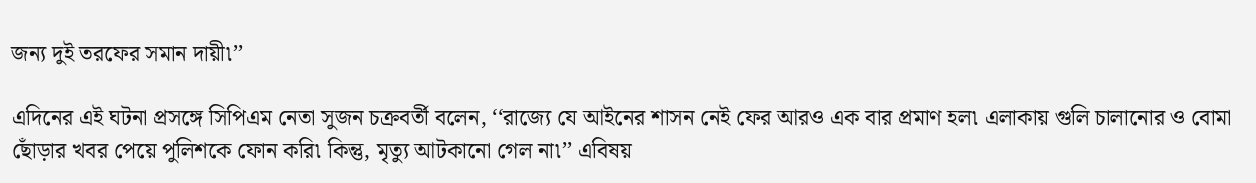জন্য দুই তরফের সমান দায়ী৷’’

এদিনের এই ঘটনা প্রসঙ্গে সিপিএম নেতা সুজন চক্রবর্তী বলেন, ‘‘রাজ্যে যে আইনের শাসন নেই ফের আরও এক বার প্রমাণ হল৷ এলাকায় গুলি চালানোর ও বোমা ছোঁড়ার খবর পেয়ে পুলিশকে ফোন করি৷ কিন্তু, মৃত্যু আটকানো গেল না৷’’ এবিষয়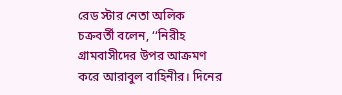রেড স্টার নেতা অলিক চক্রবর্তী বলেন, ‘‘নিরীহ গ্রামবাসীদের উপর আক্রমণ করে আরাবুল বাহিনীর। দিনের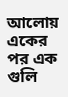আলোয় একের পর এক গুলি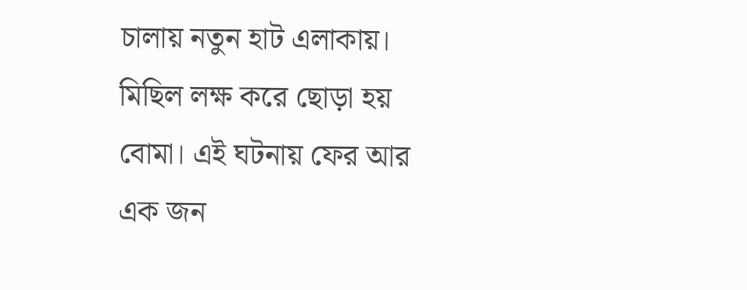চালায় নতুন হাট এলাকায়। মিছিল লক্ষ করে ছোড়া হয় বোমা। এই ঘটনায় ফের আর এক জন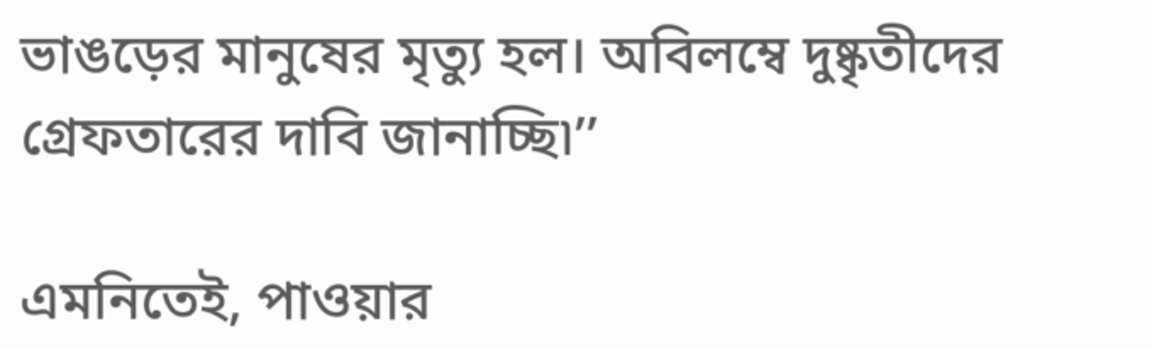ভাঙড়ের মানুষের মৃত্যু হল। অবিলম্বে দুষ্কৃতীদের গ্রেফতারের দাবি জানাচ্ছি৷’’

এমনিতেই, পাওয়ার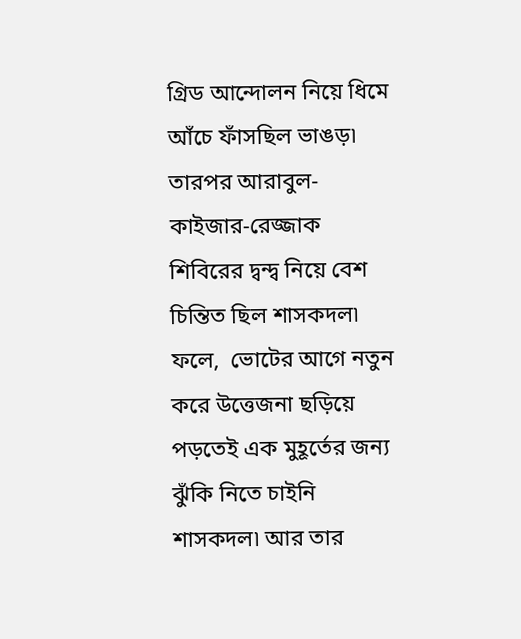গ্রিড আন্দোলন নিয়ে ধিমে আঁচে ফাঁসছিল ভাঙড়৷ তারপর আরাবুল-কাইজার-রেজ্জাক শিবিরের দ্বন্দ্ব নিয়ে বেশ চিন্তিত ছিল শাসকদল৷ ফলে,  ভোটের আগে নতুন করে উত্তেজনা ছড়িয়ে পড়তেই এক মুহূর্তের জন্য ঝুঁকি নিতে চাইনি শাসকদল৷ আর তার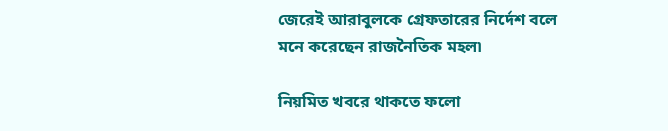জেরেই আরাবুলকে গ্রেফতারের নির্দেশ বলে মনে করেছেন রাজনৈতিক মহল৷

নিয়মিত খবরে থাকতে ফলো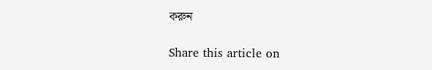করুন

Share this article on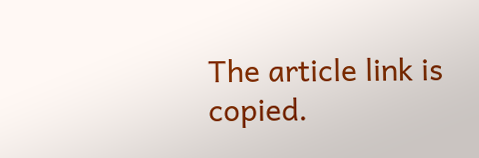The article link is copied.